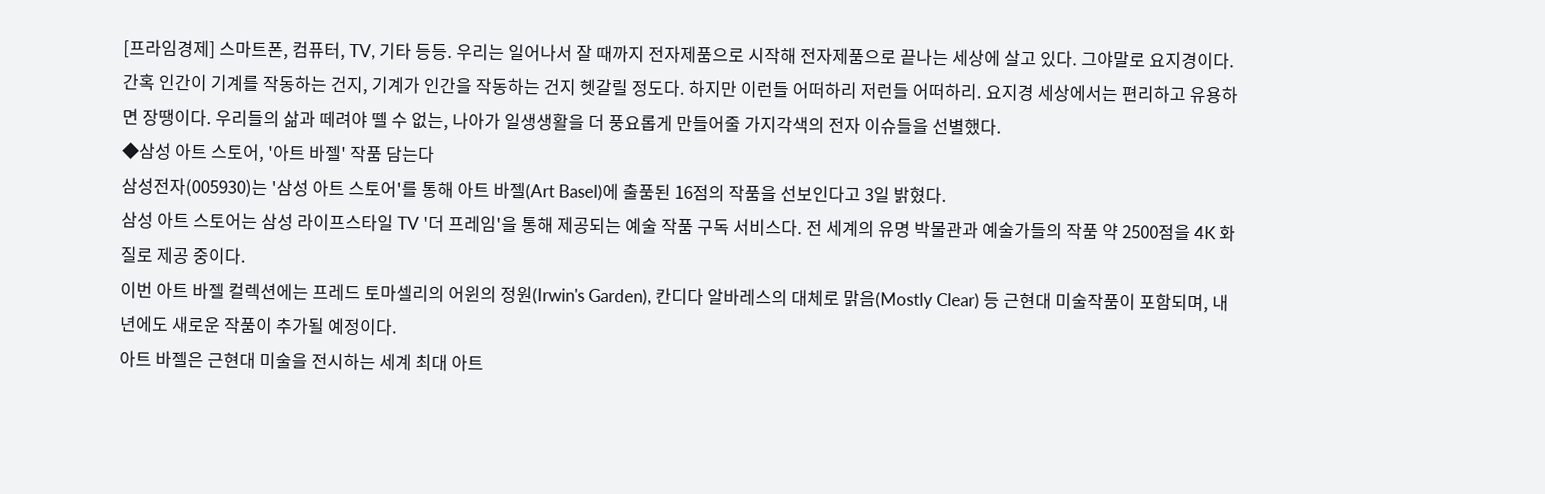[프라임경제] 스마트폰, 컴퓨터, TV, 기타 등등. 우리는 일어나서 잘 때까지 전자제품으로 시작해 전자제품으로 끝나는 세상에 살고 있다. 그야말로 요지경이다. 간혹 인간이 기계를 작동하는 건지, 기계가 인간을 작동하는 건지 헷갈릴 정도다. 하지만 이런들 어떠하리 저런들 어떠하리. 요지경 세상에서는 편리하고 유용하면 장땡이다. 우리들의 삶과 떼려야 뗄 수 없는, 나아가 일생생활을 더 풍요롭게 만들어줄 가지각색의 전자 이슈들을 선별했다.
◆삼성 아트 스토어, '아트 바젤' 작품 담는다
삼성전자(005930)는 '삼성 아트 스토어'를 통해 아트 바젤(Art Basel)에 출품된 16점의 작품을 선보인다고 3일 밝혔다.
삼성 아트 스토어는 삼성 라이프스타일 TV '더 프레임'을 통해 제공되는 예술 작품 구독 서비스다. 전 세계의 유명 박물관과 예술가들의 작품 약 2500점을 4K 화질로 제공 중이다.
이번 아트 바젤 컬렉션에는 프레드 토마셀리의 어윈의 정원(Irwin's Garden), 칸디다 알바레스의 대체로 맑음(Mostly Clear) 등 근현대 미술작품이 포함되며, 내년에도 새로운 작품이 추가될 예정이다.
아트 바젤은 근현대 미술을 전시하는 세계 최대 아트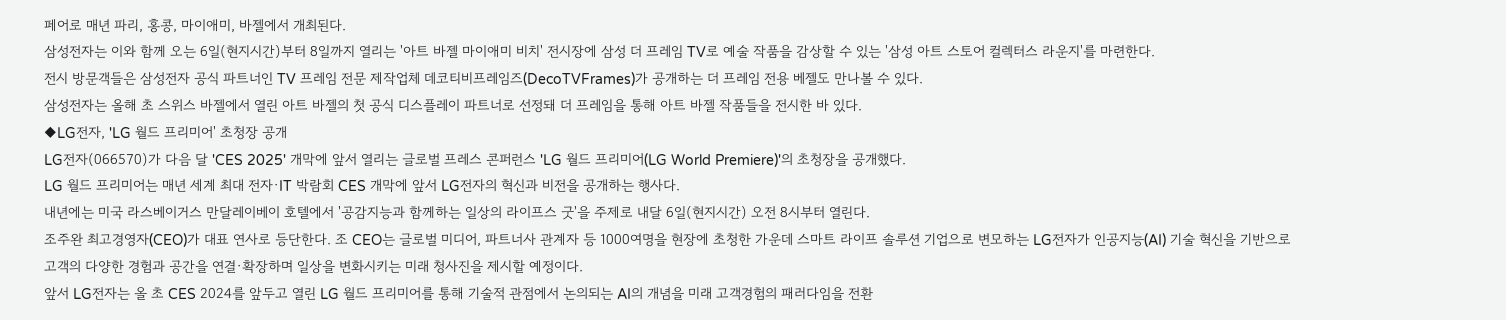페어로 매년 파리, 홍콩, 마이애미, 바젤에서 개최된다.
삼성전자는 이와 함께 오는 6일(현지시간)부터 8일까지 열리는 '아트 바젤 마이애미 비치' 전시장에 삼성 더 프레임 TV로 예술 작품을 감상할 수 있는 '삼성 아트 스토어 컬렉터스 라운지'를 마련한다.
전시 방문객들은 삼성전자 공식 파트너인 TV 프레임 전문 제작업체 데코티비프레임즈(DecoTVFrames)가 공개하는 더 프레임 전용 베젤도 만나볼 수 있다.
삼성전자는 올해 초 스위스 바젤에서 열린 아트 바젤의 첫 공식 디스플레이 파트너로 선정돼 더 프레임을 통해 아트 바젤 작품들을 전시한 바 있다.
◆LG전자, 'LG 월드 프리미어' 초청장 공개
LG전자(066570)가 다음 달 'CES 2025' 개막에 앞서 열리는 글로벌 프레스 콘퍼런스 'LG 월드 프리미어(LG World Premiere)'의 초청장을 공개했다.
LG 월드 프리미어는 매년 세계 최대 전자·IT 박람회 CES 개막에 앞서 LG전자의 혁신과 비전을 공개하는 행사다.
내년에는 미국 라스베이거스 만달레이베이 호텔에서 '공감지능과 함께하는 일상의 라이프스 굿'을 주제로 내달 6일(현지시간) 오전 8시부터 열린다.
조주완 최고경영자(CEO)가 대표 연사로 등단한다. 조 CEO는 글로벌 미디어, 파트너사 관계자 등 1000여명을 현장에 초청한 가운데 스마트 라이프 솔루션 기업으로 변모하는 LG전자가 인공지능(AI) 기술 혁신을 기반으로 고객의 다양한 경험과 공간을 연결·확장하며 일상을 변화시키는 미래 청사진을 제시할 예정이다.
앞서 LG전자는 올 초 CES 2024를 앞두고 열린 LG 월드 프리미어를 통해 기술적 관점에서 논의되는 AI의 개념을 미래 고객경험의 패러다임을 전환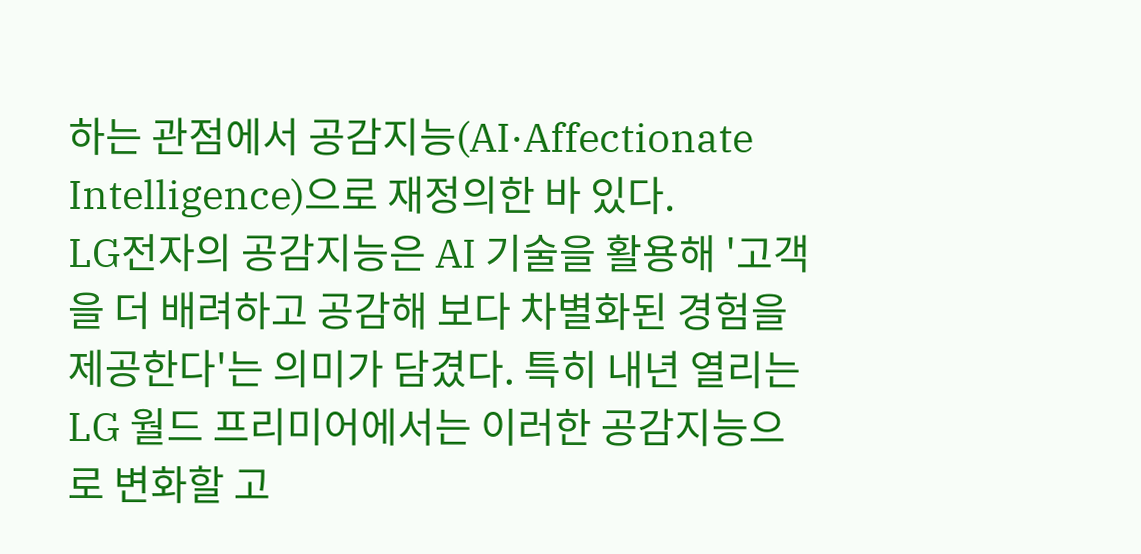하는 관점에서 공감지능(AI·Affectionate Intelligence)으로 재정의한 바 있다.
LG전자의 공감지능은 AI 기술을 활용해 '고객을 더 배려하고 공감해 보다 차별화된 경험을 제공한다'는 의미가 담겼다. 특히 내년 열리는 LG 월드 프리미어에서는 이러한 공감지능으로 변화할 고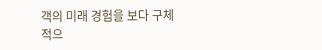객의 미래 경험을 보다 구체적으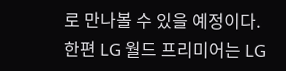로 만나볼 수 있을 예정이다.
한편 LG 월드 프리미어는 LG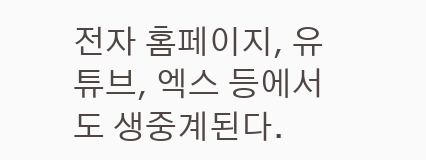전자 홈페이지, 유튜브, 엑스 등에서도 생중계된다.